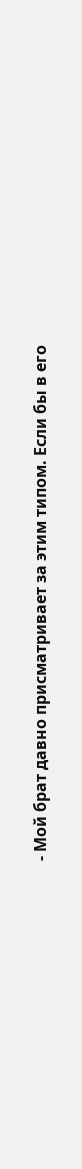- Мой брат давно присматривает за этим типом. Если бы в его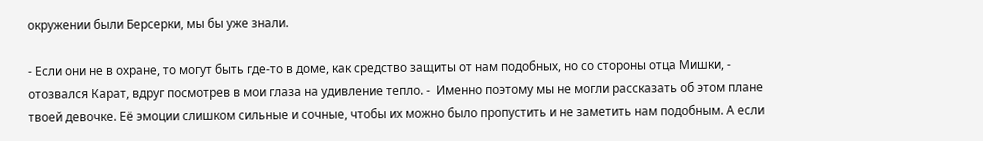окружении были Берсерки, мы бы уже знали.

- Если они не в охране, то могут быть где-то в доме, как средство защиты от нам подобных, но со стороны отца Мишки, - отозвался Карат, вдруг посмотрев в мои глаза на удивление тепло. -  Именно поэтому мы не могли рассказать об этом плане твоей девочке. Её эмоции слишком сильные и сочные, чтобы их можно было пропустить и не заметить нам подобным. А если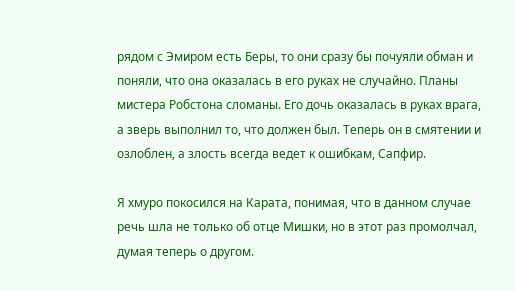рядом с Эмиром есть Беры, то они сразу бы почуяли обман и поняли, что она оказалась в его руках не случайно. Планы мистера Робстона сломаны. Его дочь оказалась в руках врага, а зверь выполнил то, что должен был. Теперь он в смятении и озлоблен, а злость всегда ведет к ошибкам, Сапфир.

Я хмуро покосился на Карата, понимая, что в данном случае речь шла не только об отце Мишки, но в этот раз промолчал, думая теперь о другом.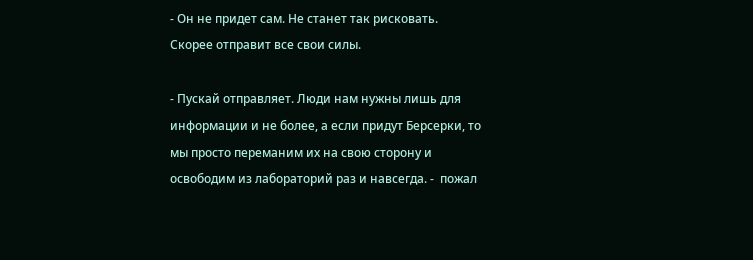- Он не придет сам. Не станет так рисковать. Скорее отправит все свои силы.

- Пускай отправляет. Люди нам нужны лишь для информации и не более, а если придут Берсерки, то мы просто переманим их на свою сторону и освободим из лабораторий раз и навсегда. -  пожал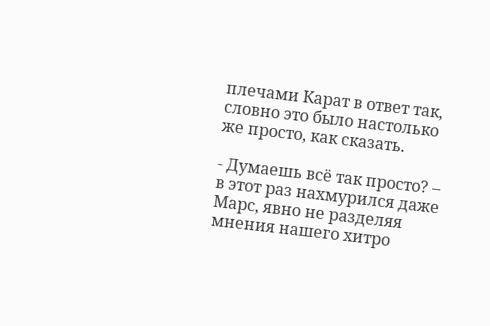плечами Карат в ответ так, словно это было настолько же просто, как сказать.

- Думаешь всё так просто? – в этот раз нахмурился даже Марс, явно не разделяя мнения нашего хитро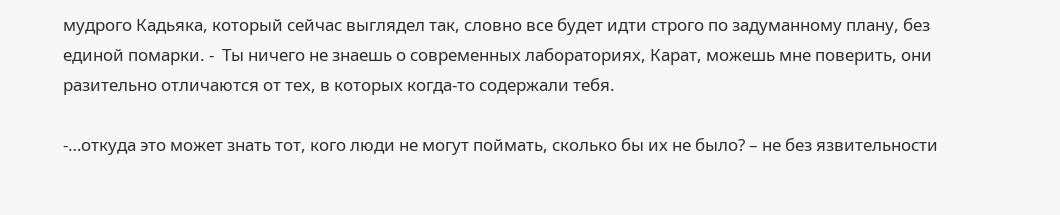мудрого Кадьяка, который сейчас выглядел так, словно все будет идти строго по задуманному плану, без единой помарки. -  Ты ничего не знаешь о современных лабораториях, Карат, можешь мне поверить, они разительно отличаются от тех, в которых когда-то содержали тебя.

-…откуда это может знать тот, кого люди не могут поймать, сколько бы их не было? – не без язвительности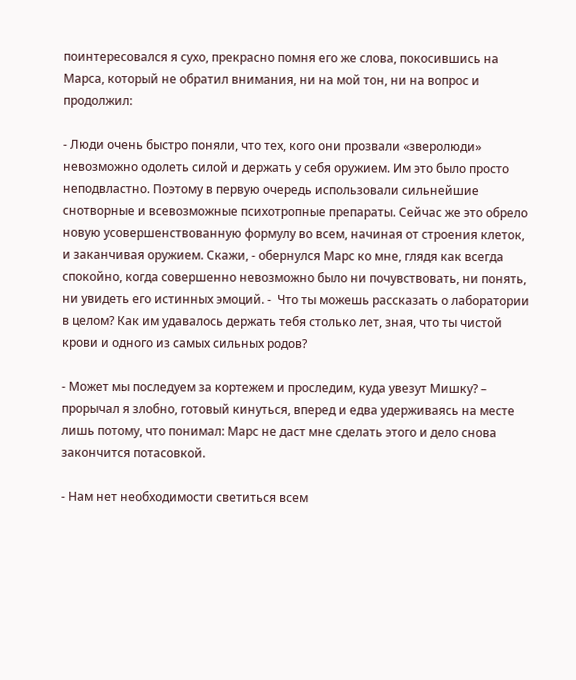поинтересовался я сухо, прекрасно помня его же слова, покосившись на Марса, который не обратил внимания, ни на мой тон, ни на вопрос и продолжил:

- Люди очень быстро поняли, что тех, кого они прозвали «зверолюди» невозможно одолеть силой и держать у себя оружием. Им это было просто неподвластно. Поэтому в первую очередь использовали сильнейшие снотворные и всевозможные психотропные препараты. Сейчас же это обрело новую усовершенствованную формулу во всем, начиная от строения клеток, и заканчивая оружием. Скажи, - обернулся Марс ко мне, глядя как всегда спокойно, когда совершенно невозможно было ни почувствовать, ни понять, ни увидеть его истинных эмоций. -  Что ты можешь рассказать о лаборатории в целом? Как им удавалось держать тебя столько лет, зная, что ты чистой крови и одного из самых сильных родов?

- Может мы последуем за кортежем и проследим, куда увезут Мишку? – прорычал я злобно, готовый кинуться, вперед и едва удерживаясь на месте лишь потому, что понимал: Марс не даст мне сделать этого и дело снова закончится потасовкой.

- Нам нет необходимости светиться всем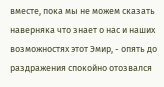вместе, пока мы не можем сказать наверняка что знает о нас и наших возможностях этот Эмир, - опять до раздражения спокойно отозвался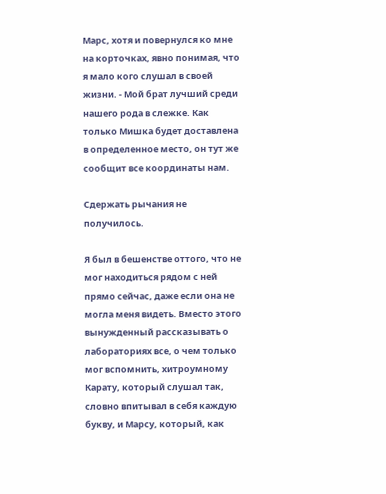Марс, хотя и повернулся ко мне на корточках, явно понимая, что я мало кого слушал в своей жизни. - Мой брат лучший среди нашего рода в слежке. Как только Мишка будет доставлена в определенное место, он тут же сообщит все координаты нам.

Сдержать рычания не получилось.

Я был в бешенстве оттого, что не мог находиться рядом с ней прямо сейчас, даже если она не могла меня видеть. Вместо этого вынужденный рассказывать о лабораториях все, о чем только мог вспомнить, хитроумному Карату, который слушал так, словно впитывал в себя каждую букву, и Марсу, который, как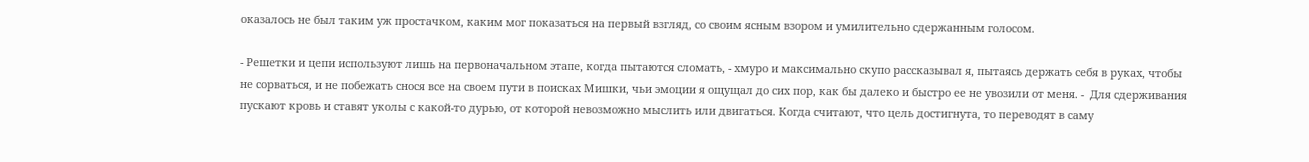оказалось не был таким уж простачком, каким мог показаться на первый взгляд, со своим ясным взором и умилительно сдержанным голосом.

- Решетки и цепи используют лишь на первоначальном этапе, когда пытаются сломать, - хмуро и максимально скупо рассказывал я, пытаясь держать себя в руках, чтобы не сорваться, и не побежать снося все на своем пути в поисках Мишки, чьи эмоции я ощущал до сих пор, как бы далеко и быстро ее не увозили от меня. -  Для сдерживания пускают кровь и ставят уколы с какой-то дурью, от которой невозможно мыслить или двигаться. Когда считают, что цель достигнута, то переводят в саму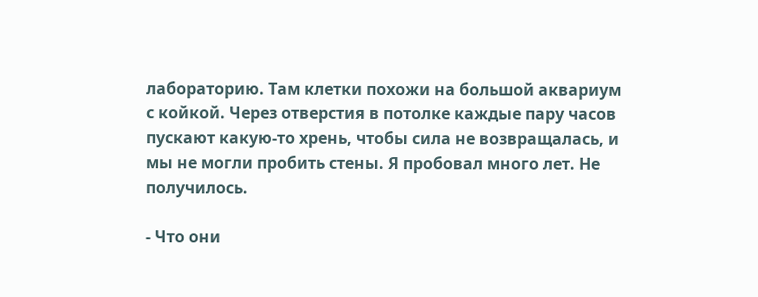лабораторию. Там клетки похожи на большой аквариум с койкой. Через отверстия в потолке каждые пару часов пускают какую-то хрень, чтобы сила не возвращалась, и мы не могли пробить стены. Я пробовал много лет. Не получилось.

- Что они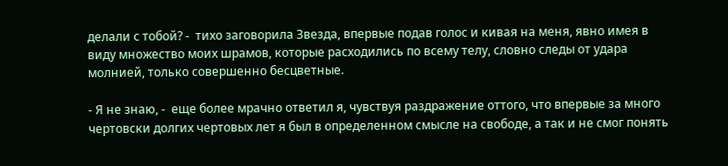делали с тобой? -  тихо заговорила Звезда, впервые подав голос и кивая на меня, явно имея в виду множество моих шрамов, которые расходились по всему телу, словно следы от удара молнией, только совершенно бесцветные.

- Я не знаю, -  еще более мрачно ответил я, чувствуя раздражение оттого, что впервые за много чертовски долгих чертовых лет я был в определенном смысле на свободе, а так и не смог понять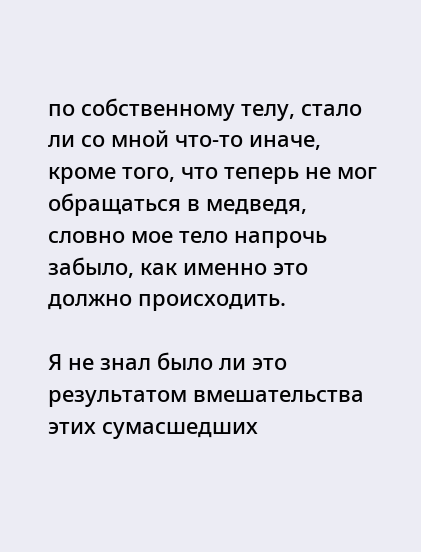по собственному телу, стало ли со мной что-то иначе, кроме того, что теперь не мог обращаться в медведя, словно мое тело напрочь забыло, как именно это должно происходить.

Я не знал было ли это результатом вмешательства этих сумасшедших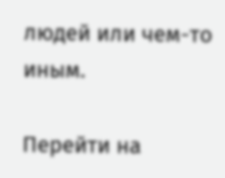людей или чем-то иным.

Перейти на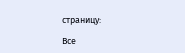страницу:

Все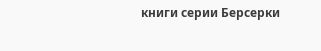книги серии Берсерки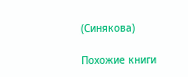(Синякова)

Похожие книги